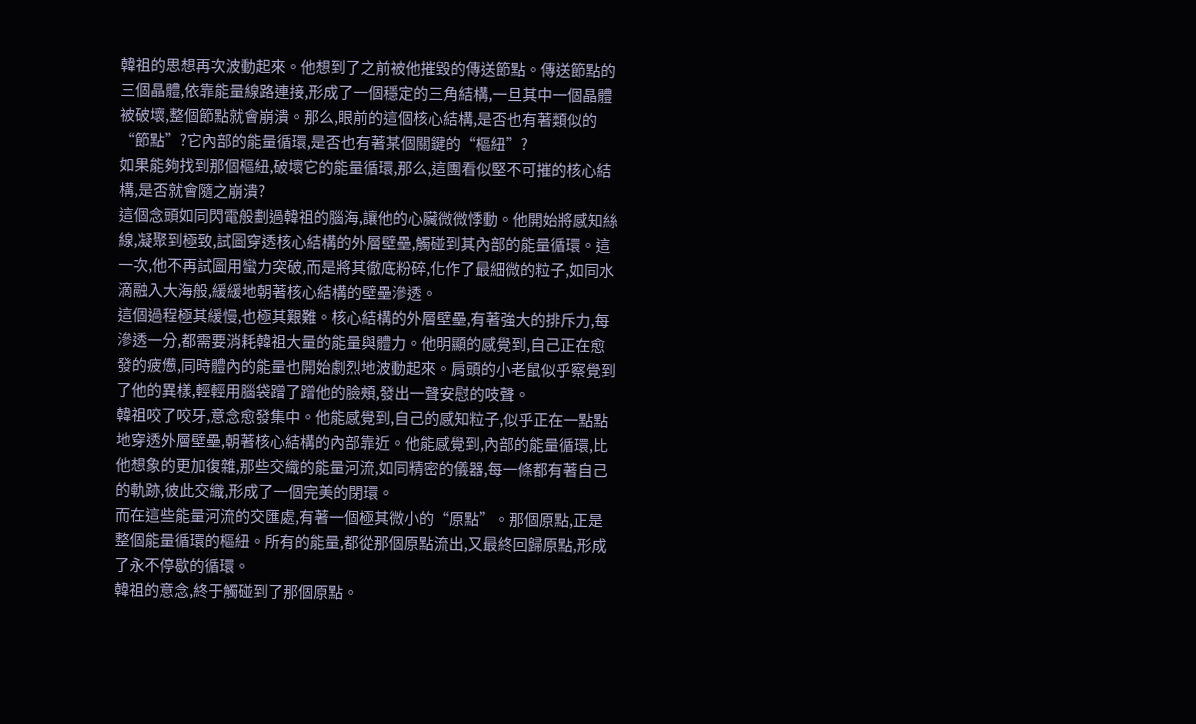韓祖的思想再次波動起來。他想到了之前被他摧毀的傳送節點。傳送節點的三個晶體,依靠能量線路連接,形成了一個穩定的三角結構,一旦其中一個晶體被破壞,整個節點就會崩潰。那么,眼前的這個核心結構,是否也有著類似的“節點”?它內部的能量循環,是否也有著某個關鍵的“樞紐”?
如果能夠找到那個樞紐,破壞它的能量循環,那么,這團看似堅不可摧的核心結構,是否就會隨之崩潰?
這個念頭如同閃電般劃過韓祖的腦海,讓他的心臟微微悸動。他開始將感知絲線,凝聚到極致,試圖穿透核心結構的外層壁壘,觸碰到其內部的能量循環。這一次,他不再試圖用蠻力突破,而是將其徹底粉碎,化作了最細微的粒子,如同水滴融入大海般,緩緩地朝著核心結構的壁壘滲透。
這個過程極其緩慢,也極其艱難。核心結構的外層壁壘,有著強大的排斥力,每滲透一分,都需要消耗韓祖大量的能量與體力。他明顯的感覺到,自己正在愈發的疲憊,同時體內的能量也開始劇烈地波動起來。肩頭的小老鼠似乎察覺到了他的異樣,輕輕用腦袋蹭了蹭他的臉頰,發出一聲安慰的吱聲。
韓祖咬了咬牙,意念愈發集中。他能感覺到,自己的感知粒子,似乎正在一點點地穿透外層壁壘,朝著核心結構的內部靠近。他能感覺到,內部的能量循環,比他想象的更加復雜,那些交織的能量河流,如同精密的儀器,每一條都有著自己的軌跡,彼此交織,形成了一個完美的閉環。
而在這些能量河流的交匯處,有著一個極其微小的“原點”。那個原點,正是整個能量循環的樞紐。所有的能量,都從那個原點流出,又最終回歸原點,形成了永不停歇的循環。
韓祖的意念,終于觸碰到了那個原點。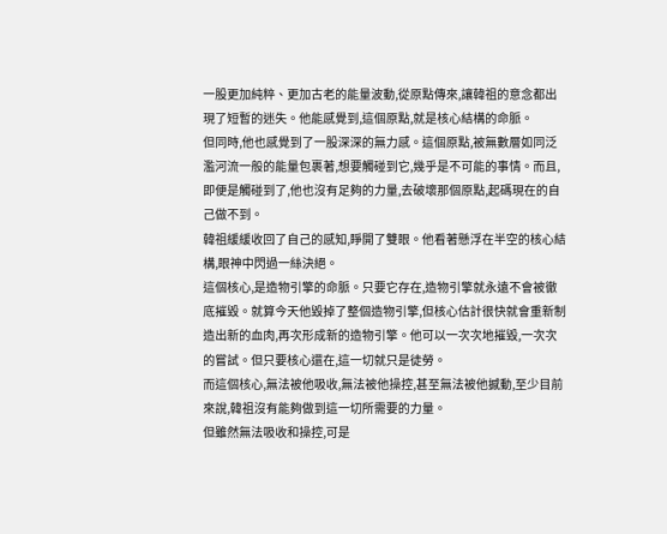一股更加純粹、更加古老的能量波動,從原點傳來,讓韓祖的意念都出現了短暫的迷失。他能感覺到,這個原點,就是核心結構的命脈。
但同時,他也感覺到了一股深深的無力感。這個原點,被無數層如同泛濫河流一般的能量包裹著,想要觸碰到它,幾乎是不可能的事情。而且,即便是觸碰到了,他也沒有足夠的力量,去破壞那個原點,起碼現在的自己做不到。
韓祖緩緩收回了自己的感知,睜開了雙眼。他看著懸浮在半空的核心結構,眼神中閃過一絲決絕。
這個核心,是造物引擎的命脈。只要它存在,造物引擎就永遠不會被徹底摧毀。就算今天他毀掉了整個造物引擎,但核心估計很快就會重新制造出新的血肉,再次形成新的造物引擎。他可以一次次地摧毀,一次次的嘗試。但只要核心還在,這一切就只是徒勞。
而這個核心,無法被他吸收,無法被他操控,甚至無法被他撼動,至少目前來說,韓祖沒有能夠做到這一切所需要的力量。
但雖然無法吸收和操控,可是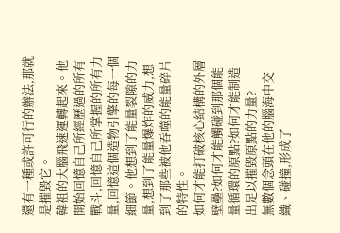還有一種或許可行的辦法,那就是摧毀它。
韓祖的大腦飛速運轉起來。他開始回憶自己所經歷過的所有戰斗,回憶自己所掌握的所有力量,回憶這個造物引擎的每一個細節。他想到了能量裂隙的力量,想到了能量爆炸的威力,想到了那些被他吞噬的能量碎片的特性。
如何才能打破核心結構的外層壁壘?如何才能觸碰到那個能量循環的原點?如何才能制造出足以摧毀原點的力量?
無數個念頭在他的腦海中交織、碰撞,形成了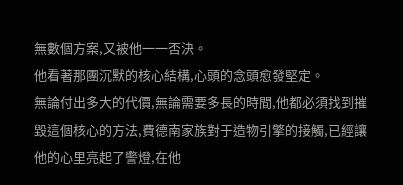無數個方案,又被他一一否決。
他看著那團沉默的核心結構,心頭的念頭愈發堅定。
無論付出多大的代價,無論需要多長的時間,他都必須找到摧毀這個核心的方法,費德南家族對于造物引擎的接觸,已經讓他的心里亮起了警燈,在他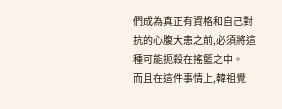們成為真正有資格和自己對抗的心腹大患之前,必須將這種可能扼殺在搖籃之中。
而且在這件事情上,韓祖覺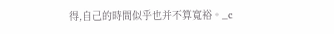得,自己的時間似乎也并不算寬裕。_c